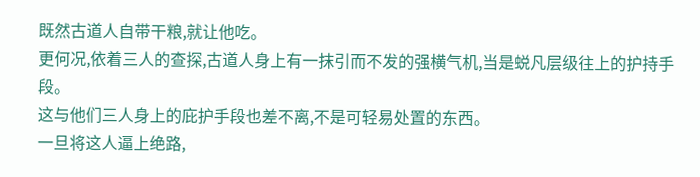既然古道人自带干粮,就让他吃。
更何况,依着三人的查探,古道人身上有一抹引而不发的强横气机,当是蜕凡层级往上的护持手段。
这与他们三人身上的庇护手段也差不离,不是可轻易处置的东西。
一旦将这人逼上绝路,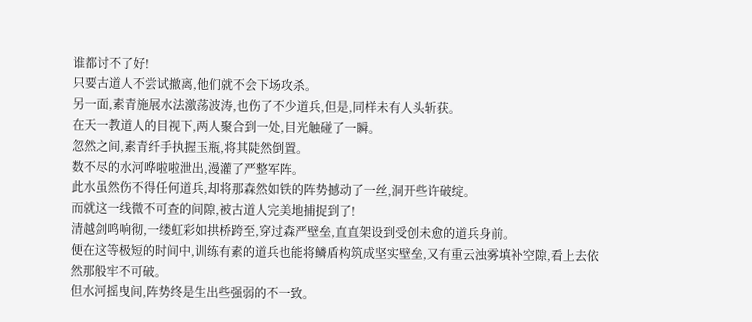谁都讨不了好!
只要古道人不尝试撤离,他们就不会下场攻杀。
另一面,素青施展水法激荡波涛,也伤了不少道兵,但是,同样未有人头斩获。
在天一教道人的目视下,两人聚合到一处,目光触碰了一瞬。
忽然之间,素青纤手执握玉瓶,将其陡然倒置。
数不尽的水河哗啦啦泄出,漫灌了严整军阵。
此水虽然伤不得任何道兵,却将那森然如铁的阵势撼动了一丝,洞开些许破绽。
而就这一线微不可查的间隙,被古道人完美地捕捉到了!
清越剑鸣响彻,一缕虹彩如拱桥跨至,穿过森严壁垒,直直架设到受创未愈的道兵身前。
便在这等极短的时间中,训练有素的道兵也能将鳞盾构筑成坚实壁垒,又有重云浊雾填补空隙,看上去依然那般牢不可破。
但水河摇曳间,阵势终是生出些强弱的不一致。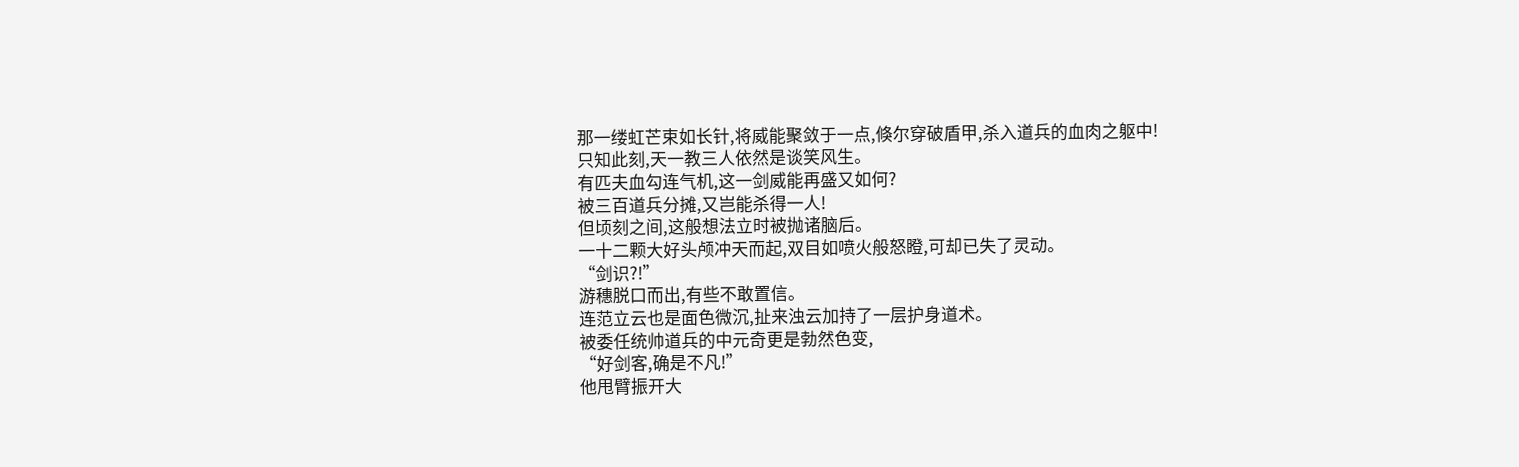那一缕虹芒束如长针,将威能聚敛于一点,倏尔穿破盾甲,杀入道兵的血肉之躯中!
只知此刻,天一教三人依然是谈笑风生。
有匹夫血勾连气机,这一剑威能再盛又如何?
被三百道兵分摊,又岂能杀得一人!
但顷刻之间,这般想法立时被抛诸脑后。
一十二颗大好头颅冲天而起,双目如喷火般怒瞪,可却已失了灵动。
“剑识?!”
游穗脱口而出,有些不敢置信。
连范立云也是面色微沉,扯来浊云加持了一层护身道术。
被委任统帅道兵的中元奇更是勃然色变,
“好剑客,确是不凡!”
他甩臂振开大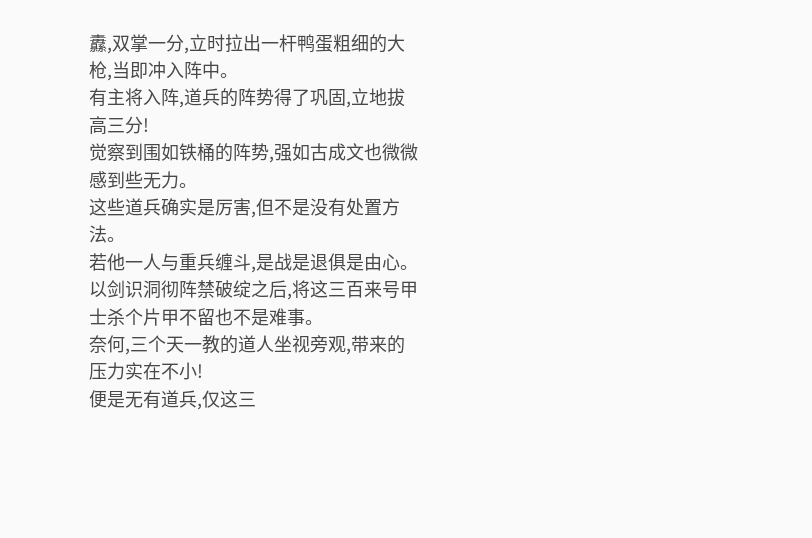纛,双掌一分,立时拉出一杆鸭蛋粗细的大枪,当即冲入阵中。
有主将入阵,道兵的阵势得了巩固,立地拔高三分!
觉察到围如铁桶的阵势,强如古成文也微微感到些无力。
这些道兵确实是厉害,但不是没有处置方法。
若他一人与重兵缠斗,是战是退俱是由心。
以剑识洞彻阵禁破绽之后,将这三百来号甲士杀个片甲不留也不是难事。
奈何,三个天一教的道人坐视旁观,带来的压力实在不小!
便是无有道兵,仅这三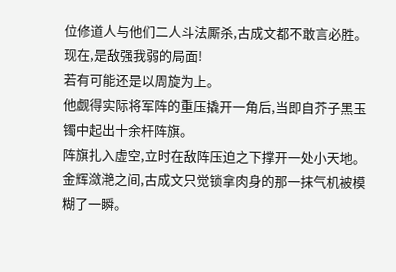位修道人与他们二人斗法厮杀,古成文都不敢言必胜。
现在,是敌强我弱的局面!
若有可能还是以周旋为上。
他觑得实际将军阵的重压撬开一角后,当即自芥子黑玉镯中起出十余杆阵旗。
阵旗扎入虚空,立时在敌阵压迫之下撑开一处小天地。
金辉潋滟之间,古成文只觉锁拿肉身的那一抹气机被模糊了一瞬。